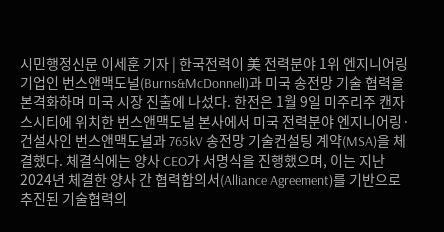시민행정신문 이세훈 기자 | 한국전력이 美 전력분야 1위 엔지니어링 기업인 번스앤맥도널(Burns&McDonnell)과 미국 송전망 기술 협력을 본격화하며 미국 시장 진출에 나섰다. 한전은 1월 9일 미주리주 캔자스시티에 위치한 번스앤맥도널 본사에서 미국 전력분야 엔지니어링·건설사인 번스앤맥도널과 765kV 송전망 기술컨설팅 계약(MSA)을 체결했다. 체결식에는 양사 CEO가 서명식을 진행했으며, 이는 지난 2024년 체결한 양사 간 협력합의서(Alliance Agreement)를 기반으로 추진된 기술협력의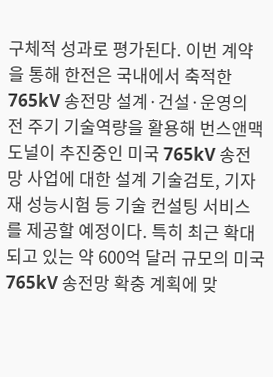구체적 성과로 평가된다. 이번 계약을 통해 한전은 국내에서 축적한 765kV 송전망 설계·건설·운영의 전 주기 기술역량을 활용해 번스앤맥도널이 추진중인 미국 765kV 송전망 사업에 대한 설계 기술검토, 기자재 성능시험 등 기술 컨설팅 서비스를 제공할 예정이다. 특히 최근 확대되고 있는 약 600억 달러 규모의 미국 765kV 송전망 확충 계획에 맞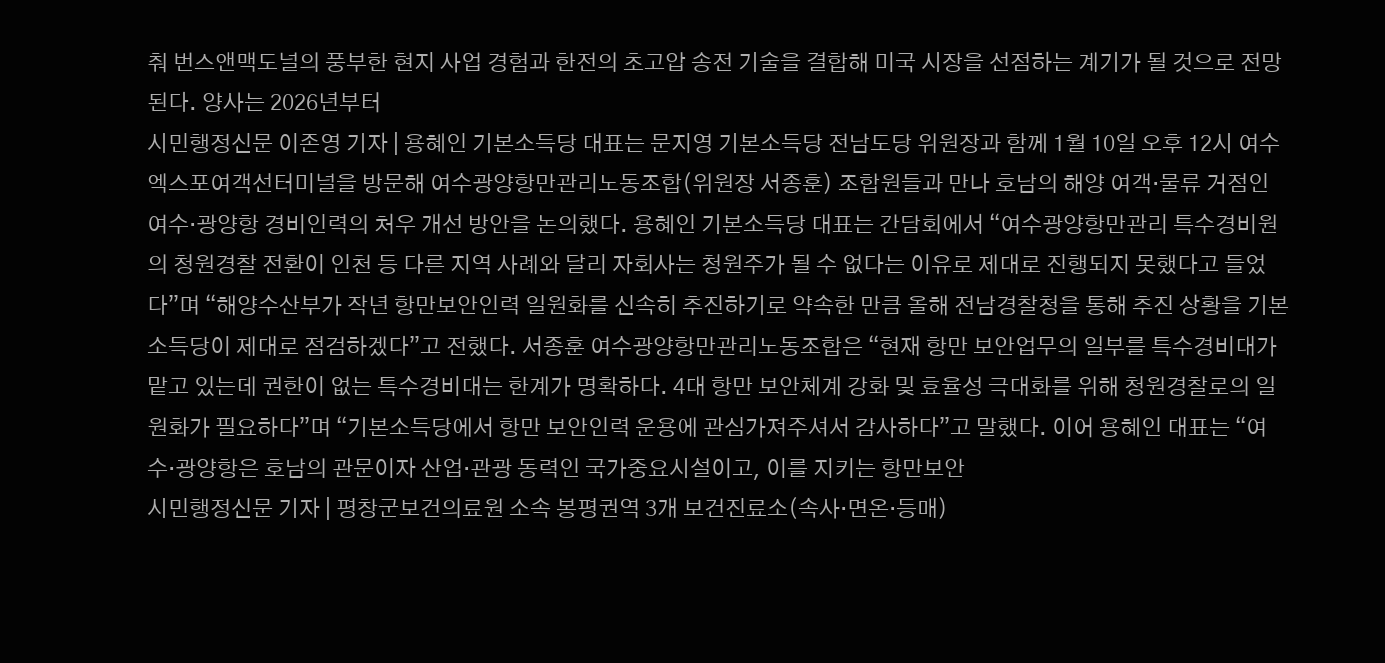춰 번스앤맥도널의 풍부한 현지 사업 경험과 한전의 초고압 송전 기술을 결합해 미국 시장을 선점하는 계기가 될 것으로 전망된다. 양사는 2026년부터
시민행정신문 이존영 기자 | 용혜인 기본소득당 대표는 문지영 기본소득당 전남도당 위원장과 함께 1월 10일 오후 12시 여수엑스포여객선터미널을 방문해 여수광양항만관리노동조합(위원장 서종훈) 조합원들과 만나 호남의 해양 여객·물류 거점인 여수·광양항 경비인력의 처우 개선 방안을 논의했다. 용혜인 기본소득당 대표는 간담회에서 “여수광양항만관리 특수경비원의 청원경찰 전환이 인천 등 다른 지역 사례와 달리 자회사는 청원주가 될 수 없다는 이유로 제대로 진행되지 못했다고 들었다”며 “해양수산부가 작년 항만보안인력 일원화를 신속히 추진하기로 약속한 만큼 올해 전남경찰청을 통해 추진 상황을 기본소득당이 제대로 점검하겠다”고 전했다. 서종훈 여수광양항만관리노동조합은 “현재 항만 보안업무의 일부를 특수경비대가 맡고 있는데 권한이 없는 특수경비대는 한계가 명확하다. 4대 항만 보안체계 강화 및 효율성 극대화를 위해 청원경찰로의 일원화가 필요하다”며 “기본소득당에서 항만 보안인력 운용에 관심가져주셔서 감사하다”고 말했다. 이어 용혜인 대표는 “여수·광양항은 호남의 관문이자 산업·관광 동력인 국가중요시설이고, 이를 지키는 항만보안
시민행정신문 기자 | 평창군보건의료원 소속 봉평권역 3개 보건진료소(속사·면온·등매)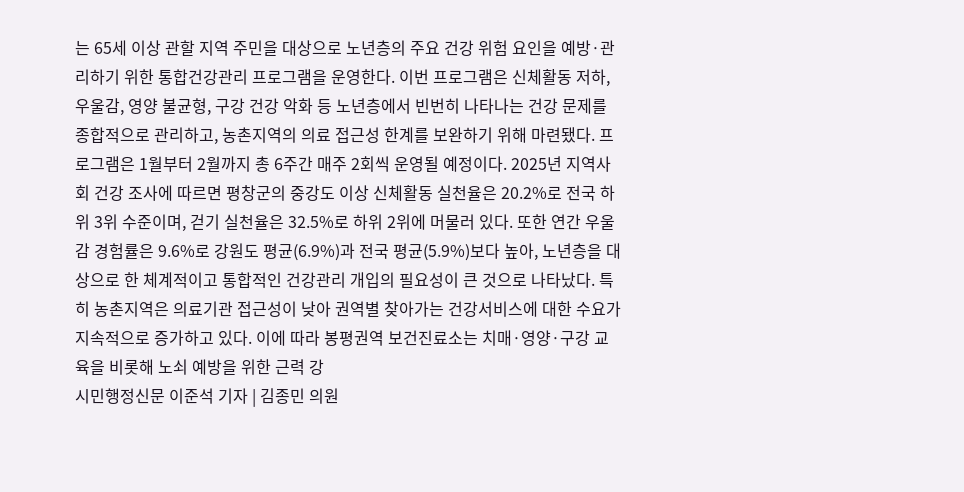는 65세 이상 관할 지역 주민을 대상으로 노년층의 주요 건강 위험 요인을 예방·관리하기 위한 통합건강관리 프로그램을 운영한다. 이번 프로그램은 신체활동 저하, 우울감, 영양 불균형, 구강 건강 악화 등 노년층에서 빈번히 나타나는 건강 문제를 종합적으로 관리하고, 농촌지역의 의료 접근성 한계를 보완하기 위해 마련됐다. 프로그램은 1월부터 2월까지 총 6주간 매주 2회씩 운영될 예정이다. 2025년 지역사회 건강 조사에 따르면 평창군의 중강도 이상 신체활동 실천율은 20.2%로 전국 하위 3위 수준이며, 걷기 실천율은 32.5%로 하위 2위에 머물러 있다. 또한 연간 우울감 경험률은 9.6%로 강원도 평균(6.9%)과 전국 평균(5.9%)보다 높아, 노년층을 대상으로 한 체계적이고 통합적인 건강관리 개입의 필요성이 큰 것으로 나타났다. 특히 농촌지역은 의료기관 접근성이 낮아 권역별 찾아가는 건강서비스에 대한 수요가 지속적으로 증가하고 있다. 이에 따라 봉평권역 보건진료소는 치매·영양·구강 교육을 비롯해 노쇠 예방을 위한 근력 강
시민행정신문 이준석 기자 | 김종민 의원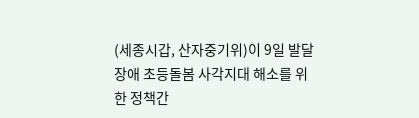(세종시갑, 산자중기위)이 9일 발달장애 초등돌봄 사각지대 해소를 위한 정책간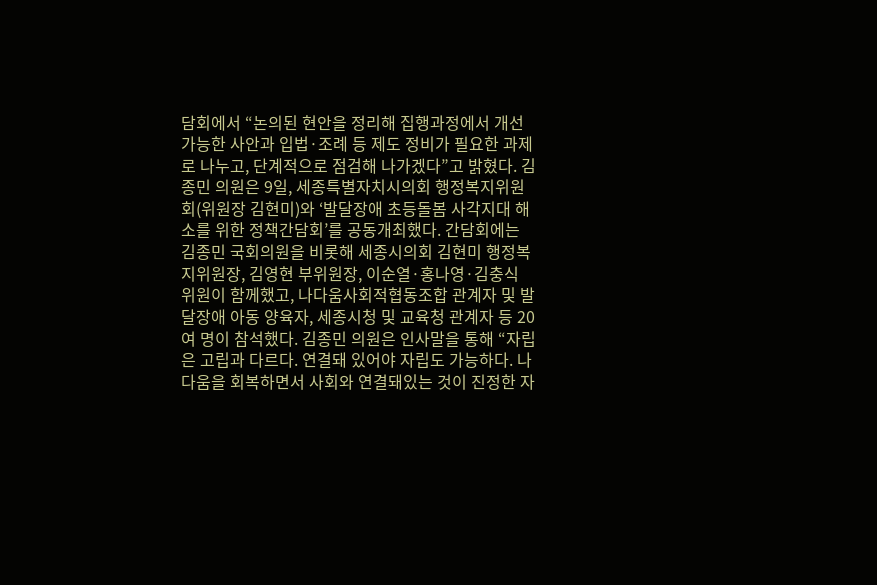담회에서 “논의된 현안을 정리해 집행과정에서 개선 가능한 사안과 입법·조례 등 제도 정비가 필요한 과제로 나누고, 단계적으로 점검해 나가겠다”고 밝혔다. 김종민 의원은 9일, 세종특별자치시의회 행정복지위원회(위원장 김현미)와 ‘발달장애 초등돌봄 사각지대 해소를 위한 정책간담회’를 공동개최했다. 간담회에는 김종민 국회의원을 비롯해 세종시의회 김현미 행정복지위원장, 김영현 부위원장, 이순열·홍나영·김충식 위원이 함께했고, 나다움사회적협동조합 관계자 및 발달장애 아동 양육자, 세종시청 및 교육청 관계자 등 20여 명이 참석했다. 김종민 의원은 인사말을 통해 “자립은 고립과 다르다. 연결돼 있어야 자립도 가능하다. 나다움을 회복하면서 사회와 연결돼있는 것이 진정한 자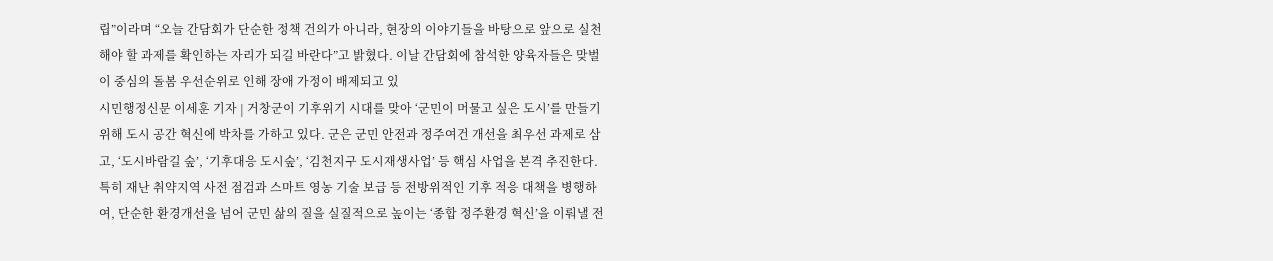립”이라며 “오늘 간담회가 단순한 정책 건의가 아니라, 현장의 이야기들을 바탕으로 앞으로 실천해야 할 과제를 확인하는 자리가 되길 바란다”고 밝혔다. 이날 간담회에 참석한 양육자들은 맞벌이 중심의 돌봄 우선순위로 인해 장애 가정이 배제되고 있
시민행정신문 이세훈 기자 | 거창군이 기후위기 시대를 맞아 ‘군민이 머물고 싶은 도시’를 만들기 위해 도시 공간 혁신에 박차를 가하고 있다. 군은 군민 안전과 정주여건 개선을 최우선 과제로 삼고, ‘도시바람길 숲’, ‘기후대응 도시숲’, ‘김천지구 도시재생사업’ 등 핵심 사업을 본격 추진한다. 특히 재난 취약지역 사전 점검과 스마트 영농 기술 보급 등 전방위적인 기후 적응 대책을 병행하여, 단순한 환경개선을 넘어 군민 삶의 질을 실질적으로 높이는 ‘종합 정주환경 혁신’을 이뤄낼 전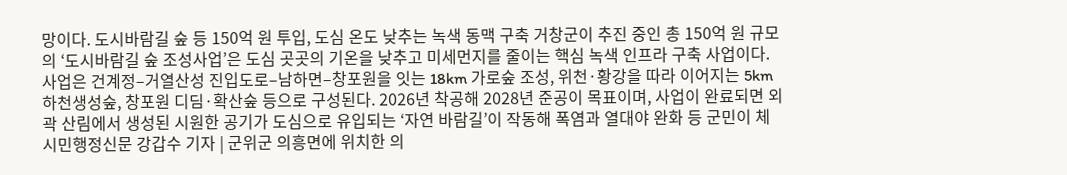망이다. 도시바람길 숲 등 150억 원 투입, 도심 온도 낮추는 녹색 동맥 구축 거창군이 추진 중인 총 150억 원 규모의 ‘도시바람길 숲 조성사업’은 도심 곳곳의 기온을 낮추고 미세먼지를 줄이는 핵심 녹색 인프라 구축 사업이다. 사업은 건계정–거열산성 진입도로–남하면–창포원을 잇는 18km 가로숲 조성, 위천·황강을 따라 이어지는 5km 하천생성숲, 창포원 디딤·확산숲 등으로 구성된다. 2026년 착공해 2028년 준공이 목표이며, 사업이 완료되면 외곽 산림에서 생성된 시원한 공기가 도심으로 유입되는 ‘자연 바람길’이 작동해 폭염과 열대야 완화 등 군민이 체
시민행정신문 강갑수 기자 | 군위군 의흥면에 위치한 의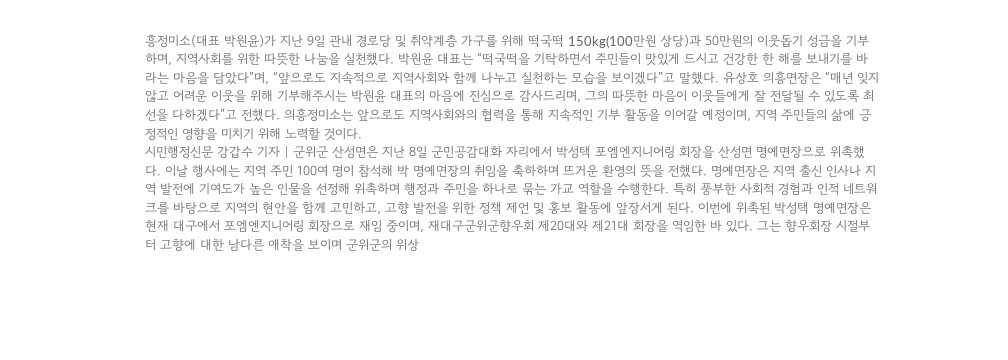흥정미소(대표 박원윤)가 지난 9일 관내 경로당 및 취약계층 가구를 위해 떡국떡 150kg(100만원 상당)과 50만원의 이웃돕기 성금을 기부하며, 지역사회를 위한 따뜻한 나눔을 실천했다. 박원윤 대표는 “떡국떡을 기탁하면서 주민들이 맛있게 드시고 건강한 한 해를 보내기를 바라는 마음을 담았다”며, “앞으로도 지속적으로 지역사회와 함께 나누고 실천하는 모습을 보이겠다”고 말했다. 유상호 의흥면장은 “매년 잊지 않고 어려운 이웃을 위해 기부해주시는 박원윤 대표의 마음에 진심으로 감사드리며, 그의 따뜻한 마음이 이웃들에게 잘 전달될 수 있도록 최선을 다하겠다”고 전했다. 의흥정미소는 앞으로도 지역사회와의 협력을 통해 지속적인 기부 활동을 이어갈 예정이며, 지역 주민들의 삶에 긍정적인 영향을 미치기 위해 노력할 것이다.
시민행정신문 강갑수 기자 | 군위군 산성면은 지난 8일 군민공감대화 자리에서 박성택 포엠엔지니어링 회장을 산성면 명예면장으로 위촉했다. 이날 행사에는 지역 주민 100여 명이 참석해 박 명예면장의 취임을 축하하며 뜨거운 환영의 뜻을 전했다. 명예면장은 지역 출신 인사나 지역 발전에 기여도가 높은 인물을 선정해 위촉하며 행정과 주민을 하나로 묶는 가교 역할을 수행한다. 특히 풍부한 사회적 경험과 인적 네트워크를 바탕으로 지역의 현안을 함께 고민하고, 고향 발전을 위한 정책 제언 및 홍보 활동에 앞장서게 된다. 이번에 위촉된 박성택 명예면장은 현재 대구에서 포엠엔지니어링 회장으로 재임 중이며, 재대구군위군향우회 제20대와 제21대 회장을 역임한 바 있다. 그는 향우회장 시절부터 고향에 대한 남다른 애착을 보이며 군위군의 위상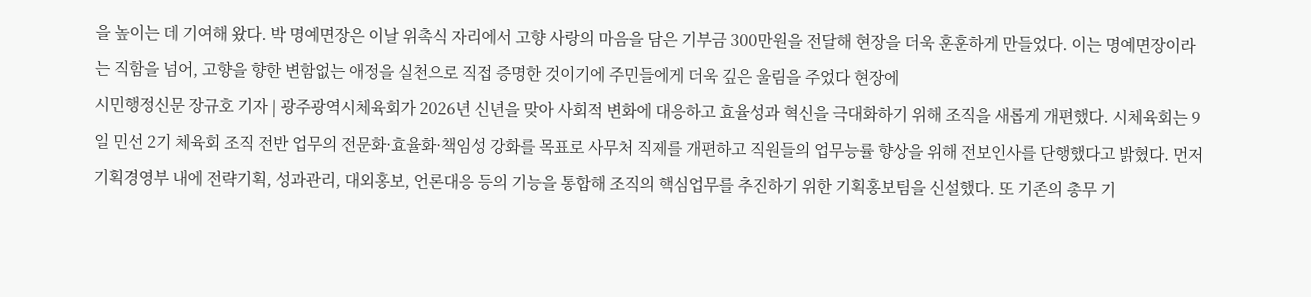을 높이는 데 기여해 왔다. 박 명예면장은 이날 위촉식 자리에서 고향 사랑의 마음을 담은 기부금 300만원을 전달해 현장을 더욱 훈훈하게 만들었다. 이는 명예면장이라는 직함을 넘어, 고향을 향한 변함없는 애정을 실천으로 직접 증명한 것이기에 주민들에게 더욱 깊은 울림을 주었다 현장에
시민행정신문 장규호 기자 | 광주광역시체육회가 2026년 신년을 맞아 사회적 변화에 대응하고 효율성과 혁신을 극대화하기 위해 조직을 새롭게 개편했다. 시체육회는 9일 민선 2기 체육회 조직 전반 업무의 전문화·효율화·책임성 강화를 목표로 사무처 직제를 개편하고 직원들의 업무능률 향상을 위해 전보인사를 단행했다고 밝혔다. 먼저 기획경영부 내에 전략기획, 성과관리, 대외홍보, 언론대응 등의 기능을 통합해 조직의 핵심업무를 추진하기 위한 기획홍보팀을 신설했다. 또 기존의 총무 기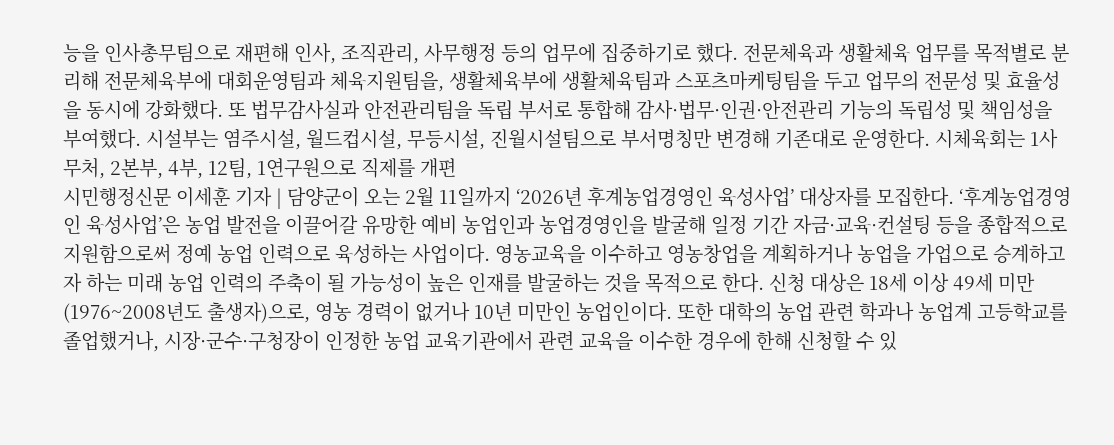능을 인사총무팀으로 재편해 인사, 조직관리, 사무행정 등의 업무에 집중하기로 했다. 전문체육과 생활체육 업무를 목적별로 분리해 전문체육부에 대회운영팀과 체육지원팀을, 생활체육부에 생활체육팀과 스포츠마케팅팀을 두고 업무의 전문성 및 효율성을 동시에 강화했다. 또 법무감사실과 안전관리팀을 독립 부서로 통합해 감사·법무·인권·안전관리 기능의 독립성 및 책임성을 부여했다. 시설부는 염주시설, 월드컵시설, 무등시설, 진월시설팀으로 부서명칭만 변경해 기존대로 운영한다. 시체육회는 1사무처, 2본부, 4부, 12팀, 1연구원으로 직제를 개편
시민행정신문 이세훈 기자 | 담양군이 오는 2월 11일까지 ‘2026년 후계농업경영인 육성사업’ 대상자를 모집한다. ‘후계농업경영인 육성사업’은 농업 발전을 이끌어갈 유망한 예비 농업인과 농업경영인을 발굴해 일정 기간 자금·교육·컨설팅 등을 종합적으로 지원함으로써 정예 농업 인력으로 육성하는 사업이다. 영농교육을 이수하고 영농창업을 계획하거나 농업을 가업으로 승계하고자 하는 미래 농업 인력의 주축이 될 가능성이 높은 인재를 발굴하는 것을 목적으로 한다. 신청 대상은 18세 이상 49세 미만(1976~2008년도 출생자)으로, 영농 경력이 없거나 10년 미만인 농업인이다. 또한 대학의 농업 관련 학과나 농업계 고등학교를 졸업했거나, 시장·군수·구청장이 인정한 농업 교육기관에서 관련 교육을 이수한 경우에 한해 신청할 수 있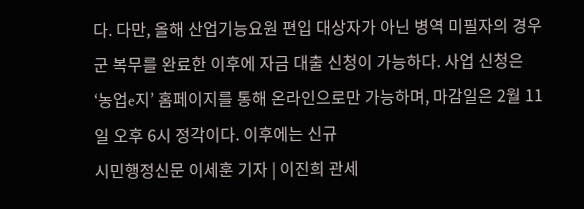다. 다만, 올해 산업기능요원 편입 대상자가 아닌 병역 미필자의 경우 군 복무를 완료한 이후에 자금 대출 신청이 가능하다. 사업 신청은 ‘농업e지’ 홈페이지를 통해 온라인으로만 가능하며, 마감일은 2월 11일 오후 6시 정각이다. 이후에는 신규
시민행정신문 이세훈 기자 | 이진희 관세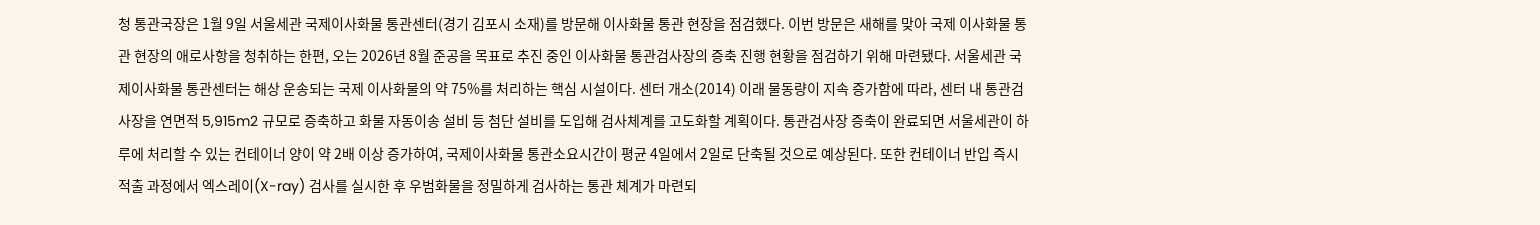청 통관국장은 1월 9일 서울세관 국제이사화물 통관센터(경기 김포시 소재)를 방문해 이사화물 통관 현장을 점검했다. 이번 방문은 새해를 맞아 국제 이사화물 통관 현장의 애로사항을 청취하는 한편, 오는 2026년 8월 준공을 목표로 추진 중인 이사화물 통관검사장의 증축 진행 현황을 점검하기 위해 마련됐다. 서울세관 국제이사화물 통관센터는 해상 운송되는 국제 이사화물의 약 75%를 처리하는 핵심 시설이다. 센터 개소(2014) 이래 물동량이 지속 증가함에 따라, 센터 내 통관검사장을 연면적 5,915m2 규모로 증축하고 화물 자동이송 설비 등 첨단 설비를 도입해 검사체계를 고도화할 계획이다. 통관검사장 증축이 완료되면 서울세관이 하루에 처리할 수 있는 컨테이너 양이 약 2배 이상 증가하여, 국제이사화물 통관소요시간이 평균 4일에서 2일로 단축될 것으로 예상된다. 또한 컨테이너 반입 즉시 적출 과정에서 엑스레이(X-ray) 검사를 실시한 후 우범화물을 정밀하게 검사하는 통관 체계가 마련되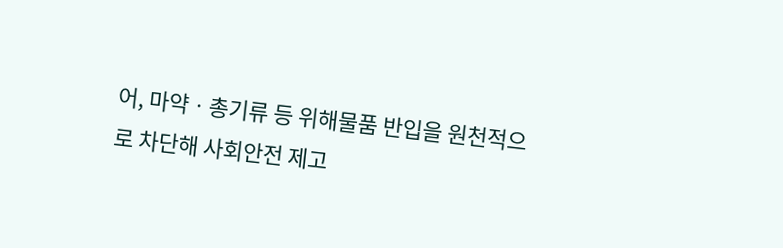어, 마약ㆍ총기류 등 위해물품 반입을 원천적으로 차단해 사회안전 제고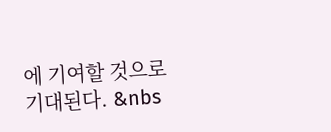에 기여할 것으로 기대된다. &nbs